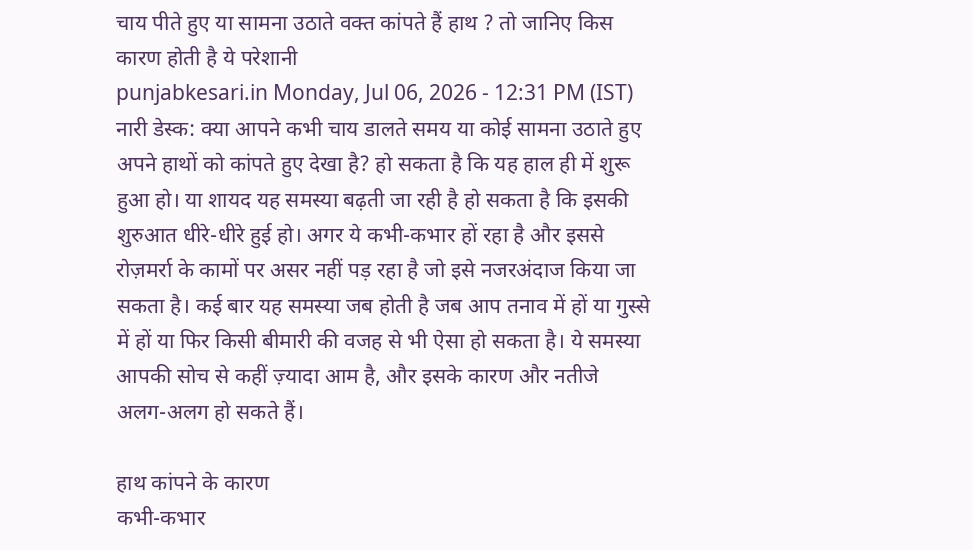चाय पीते हुए या सामना उठाते वक्त कांपते हैं हाथ ? तो जानिए किस कारण होती है ये परेशानी
punjabkesari.in Monday, Jul 06, 2026 - 12:31 PM (IST)
नारी डेस्क: क्या आपने कभी चाय डालते समय या कोई सामना उठाते हुए अपने हाथों को कांपते हुए देखा है? हो सकता है कि यह हाल ही में शुरू हुआ हो। या शायद यह समस्या बढ़ती जा रही है हो सकता है कि इसकी शुरुआत धीरे-धीरे हुई हो। अगर ये कभी-कभार हों रहा है और इससे रोज़मर्रा के कामों पर असर नहीं पड़ रहा है जो इसे नजरअंदाज किया जा सकता है। कई बार यह समस्या जब होती है जब आप तनाव में हों या गुस्से में हों या फिर किसी बीमारी की वजह से भी ऐसा हो सकता है। ये समस्या आपकी सोच से कहीं ज़्यादा आम है, और इसके कारण और नतीजे अलग-अलग हो सकते हैं।

हाथ कांपने के कारण
कभी-कभार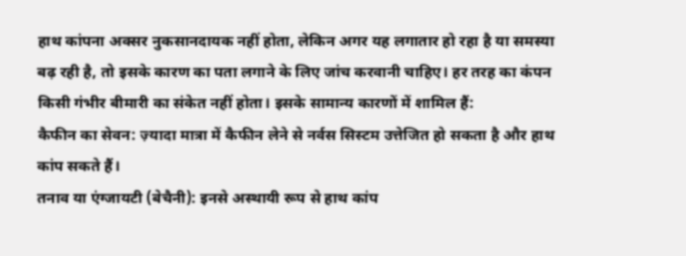हाथ कांपना अक्सर नुकसानदायक नहीं होता, लेकिन अगर यह लगातार हो रहा है या समस्या बढ़ रही है, तो इसके कारण का पता लगाने के लिए जांच करवानी चाहिए। हर तरह का कंपन किसी गंभीर बीमारी का संकेत नहीं होता। इसके सामान्य कारणों में शामिल हैं:
कैफीन का सेवन: ज़्यादा मात्रा में कैफीन लेने से नर्वस सिस्टम उत्तेजित हो सकता है और हाथ कांप सकते हैं।
तनाव या एंग्जायटी (बेचैनी): इनसे अस्थायी रूप से हाथ कांप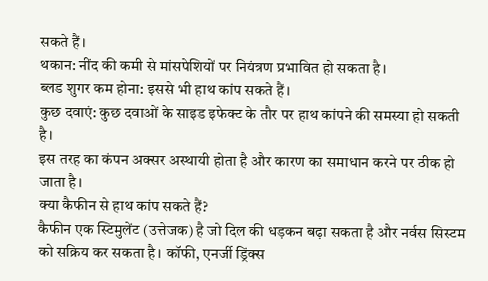सकते हैं।
थकान: नींद की कमी से मांसपेशियों पर नियंत्रण प्रभावित हो सकता है।
ब्लड शुगर कम होना: इससे भी हाथ कांप सकते हैं।
कुछ दवाएं: कुछ दवाओं के साइड इफेक्ट के तौर पर हाथ कांपने की समस्या हो सकती है।
इस तरह का कंपन अक्सर अस्थायी होता है और कारण का समाधान करने पर ठीक हो जाता है।
क्या कैफीन से हाथ कांप सकते हैं?
कैफीन एक स्टिमुलेंट (उत्तेजक) है जो दिल की धड़कन बढ़ा सकता है और नर्वस सिस्टम को सक्रिय कर सकता है। कॉफी, एनर्जी ड्रिंक्स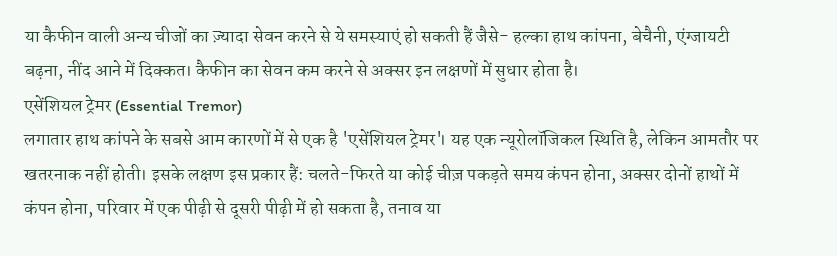या कैफीन वाली अन्य चीजों का ज़्यादा सेवन करने से ये समस्याएं हो सकती हैं जैसे- हल्का हाथ कांपना, बेचैनी, एंग्जायटी बढ़ना, नींद आने में दिक्कत। कैफीन का सेवन कम करने से अक्सर इन लक्षणों में सुधार होता है।
एसेंशियल ट्रेमर (Essential Tremor)
लगातार हाथ कांपने के सबसे आम कारणों में से एक है 'एसेंशियल ट्रेमर'। यह एक न्यूरोलॉजिकल स्थिति है, लेकिन आमतौर पर खतरनाक नहीं होती। इसके लक्षण इस प्रकार हैं: चलते-फिरते या कोई चीज़ पकड़ते समय कंपन होना, अक्सर दोनों हाथों में कंपन होना, परिवार में एक पीढ़ी से दूसरी पीढ़ी में हो सकता है, तनाव या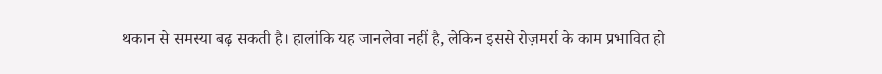थकान से समस्या बढ़ सकती है। हालांकि यह जानलेवा नहीं है, लेकिन इससे रोज़मर्रा के काम प्रभावित हो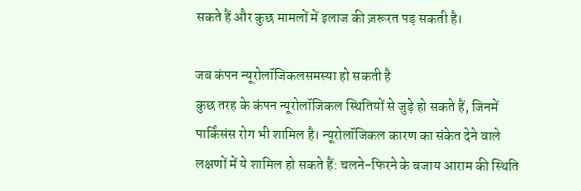सकते हैं और कुछ मामलों में इलाज की ज़रूरत पड़ सकती है।

जब कंपन न्यूरोलॉजिकलसमस्या हो सकती है
कुछ तरह के कंपन न्यूरोलॉजिकल स्थितियों से जुड़े हो सकते हैं, जिनमें पार्किंसंस रोग भी शामिल है। न्यूरोलॉजिकल कारण का संकेत देने वाले लक्षणों में ये शामिल हो सकते हैं: चलने-फिरने के बजाय आराम की स्थिति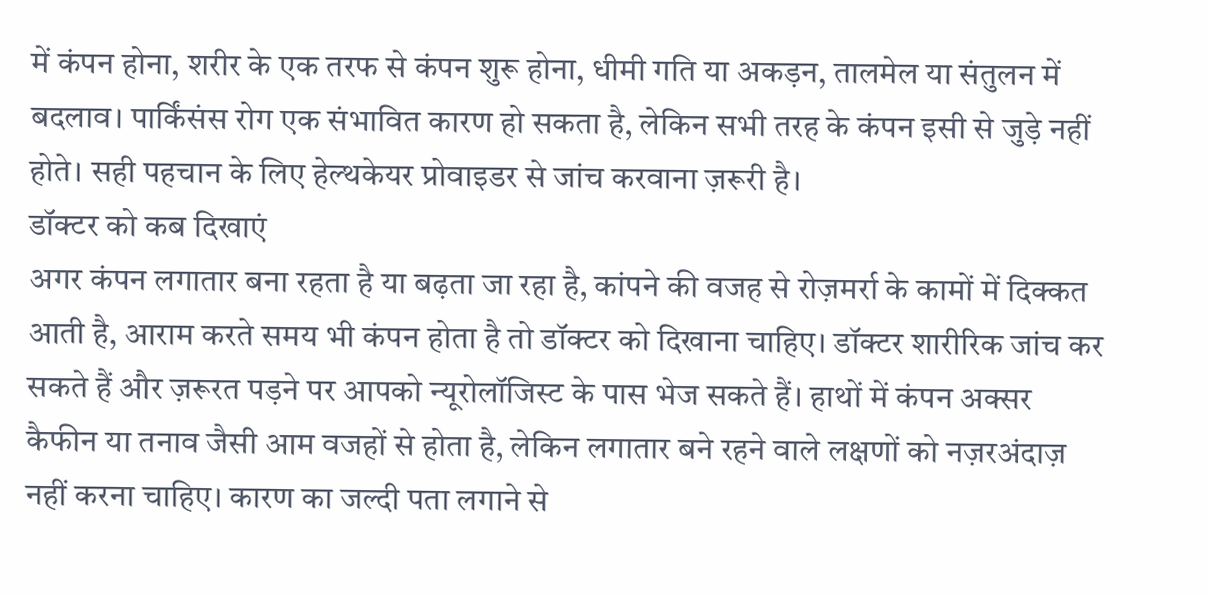में कंपन होना, शरीर के एक तरफ से कंपन शुरू होना, धीमी गति या अकड़न, तालमेल या संतुलन में बदलाव। पार्किंसंस रोग एक संभावित कारण हो सकता है, लेकिन सभी तरह के कंपन इसी से जुड़े नहीं होते। सही पहचान के लिए हेल्थकेयर प्रोवाइडर से जांच करवाना ज़रूरी है।
डॉक्टर को कब दिखाएं
अगर कंपन लगातार बना रहता है या बढ़ता जा रहा है, कांपने की वजह से रोज़मर्रा के कामों में दिक्कत आती है, आराम करते समय भी कंपन होता है तो डॉक्टर को दिखाना चाहिए। डॉक्टर शारीरिक जांच कर सकते हैं और ज़रूरत पड़ने पर आपको न्यूरोलॉजिस्ट के पास भेज सकते हैं। हाथों में कंपन अक्सर कैफीन या तनाव जैसी आम वजहों से होता है, लेकिन लगातार बने रहने वाले लक्षणों को नज़रअंदाज़ नहीं करना चाहिए। कारण का जल्दी पता लगाने से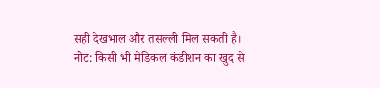सही देखभाल और तसल्ली मिल सकती है।
नोट: किसी भी मेडिकल कंडीशन का खुद से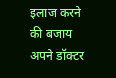इलाज करने की बजाय अपने डॉक्टर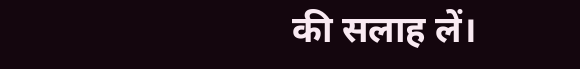की सलाह लें।